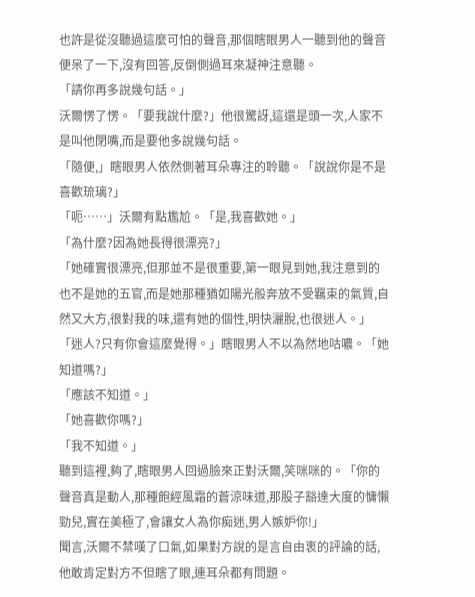也許是從沒聽過這麼可怕的聲音,那個瞎眼男人一聽到他的聲音便呆了一下,沒有回答,反倒側過耳來凝神注意聽。
「請你再多說幾句話。」
沃爾愣了愣。「要我說什麼?」他很驚訝,這還是頭一次,人家不是叫他閉嘴,而是要他多說幾句話。
「隨便,」瞎眼男人依然側著耳朵專注的聆聽。「說說你是不是喜歡琉璃?」
「呃……」沃爾有點尷尬。「是,我喜歡她。」
「為什麼?因為她長得很漂亮?」
「她確實很漂亮,但那並不是很重要,第一眼見到她,我注意到的也不是她的五官,而是她那種猶如陽光般奔放不受羈束的氣質,自然又大方,很對我的味,還有她的個性,明快灑脫,也很迷人。」
「迷人?只有你會這麼覺得。」瞎眼男人不以為然地咕噥。「她知道嗎?」
「應該不知道。」
「她喜歡你嗎?」
「我不知道。」
聽到這裡,夠了,瞎眼男人回過臉來正對沃爾,笑咪咪的。「你的聲音真是動人,那種飽經風霜的蒼涼味道,那股子豁達大度的慵懶勁兒,實在美極了,會讓女人為你痴迷,男人嫉妒你!」
聞言,沃爾不禁嘆了口氣,如果對方說的是言自由衷的評論的話,他敢肯定對方不但瞎了眼,連耳朵都有問題。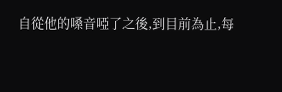自從他的嗓音啞了之後,到目前為止,每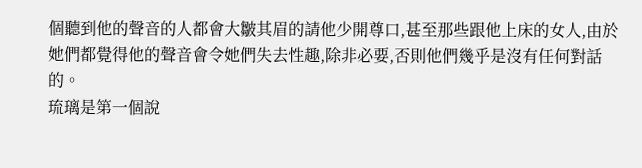個聽到他的聲音的人都會大皺其眉的請他少開尊口,甚至那些跟他上床的女人,由於她們都覺得他的聲音會令她們失去性趣,除非必要,否則他們幾乎是沒有任何對話的。
琉璃是第一個說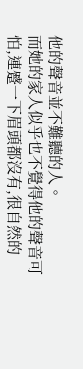他的聲音並不難聽的人。
而她的家人似乎也不覺得他的聲音可怕,連蹙一下眉頭都沒有,很自然的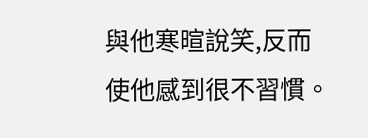與他寒暄說笑,反而使他感到很不習慣。